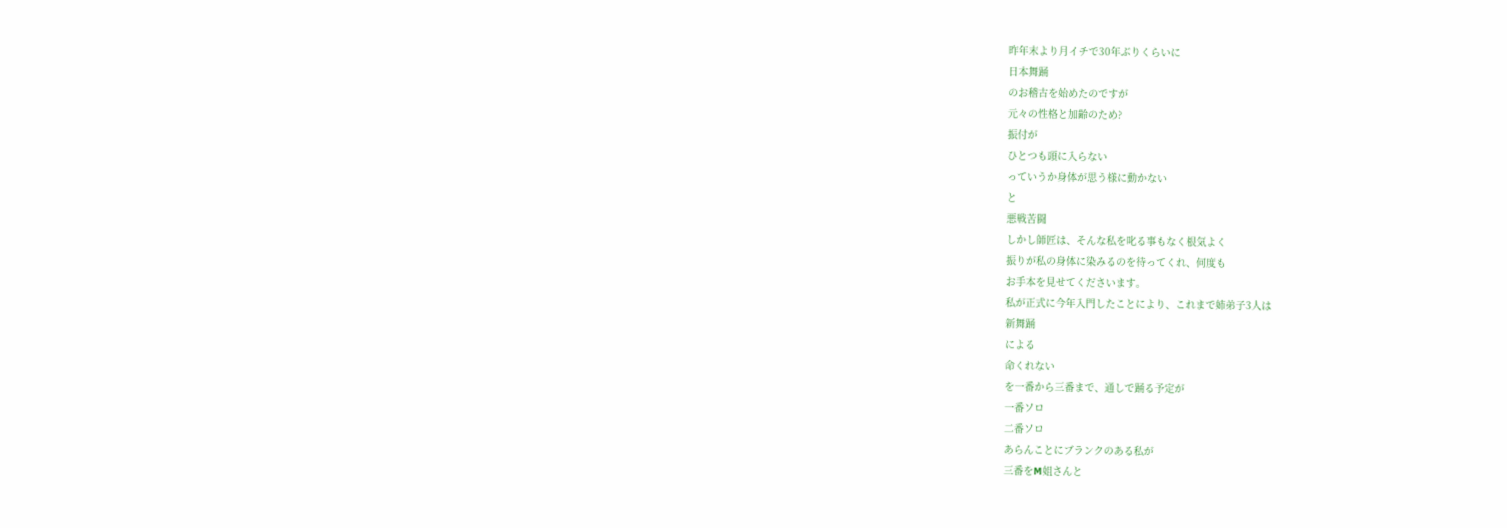昨年末より月イチで30年ぶりくらいに
日本舞踊
のお稽古を始めたのですが
元々の性格と加齢のため?
振付が
ひとつも頭に入らない
っていうか身体が思う様に動かない
と
悪戦苦闘
しかし師匠は、そんな私を叱る事もなく根気よく
振りが私の身体に染みるのを待ってくれ、何度も
お手本を見せてくださいます。
私が正式に今年入門したことにより、これまで姉弟子3人は
新舞踊
による
命くれない
を一番から三番まで、通しで踊る予定が
一番ソロ
二番ソロ
あらんことにブランクのある私が
三番をM姐さんと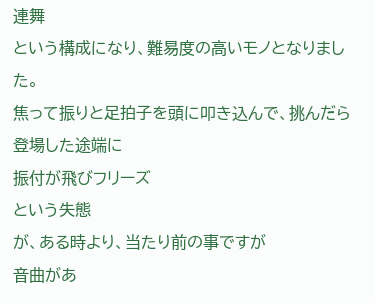連舞
という構成になり、難易度の高いモノとなりました。
焦って振りと足拍子を頭に叩き込んで、挑んだら
登場した途端に
振付が飛びフリーズ
という失態
が、ある時より、当たり前の事ですが
音曲があ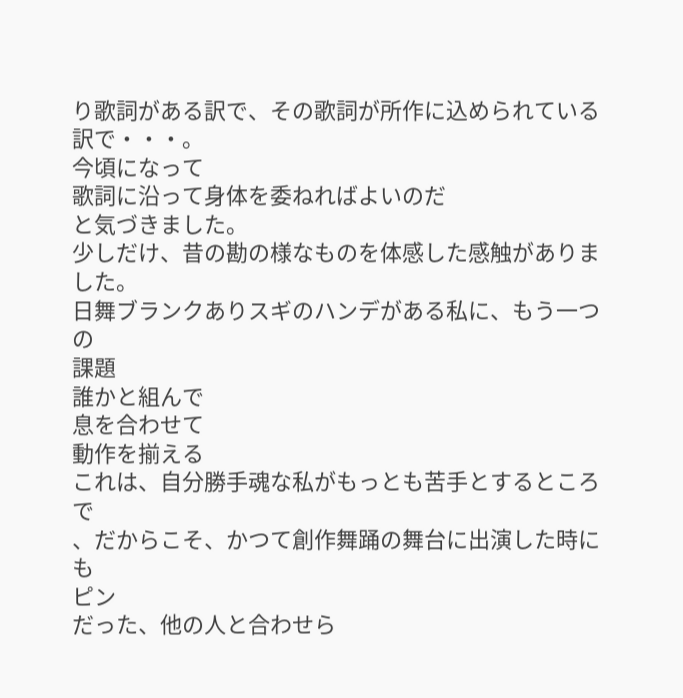り歌詞がある訳で、その歌詞が所作に込められている訳で・・・。
今頃になって
歌詞に沿って身体を委ねればよいのだ
と気づきました。
少しだけ、昔の勘の様なものを体感した感触がありました。
日舞ブランクありスギのハンデがある私に、もう一つの
課題
誰かと組んで
息を合わせて
動作を揃える
これは、自分勝手魂な私がもっとも苦手とするところで
、だからこそ、かつて創作舞踊の舞台に出演した時にも
ピン
だった、他の人と合わせら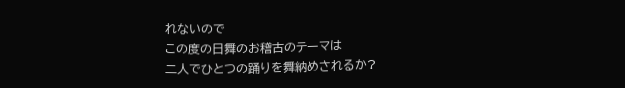れないので
この度の日舞のお稽古のテーマは
二人でひとつの踊りを舞納めされるか?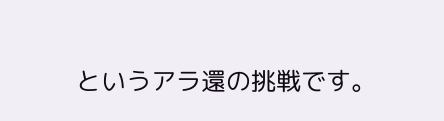というアラ還の挑戦です。